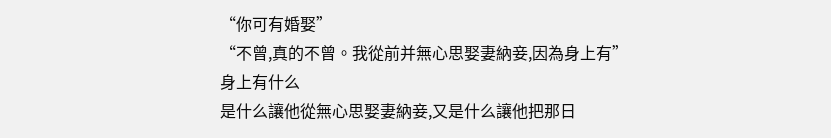“你可有婚娶”
“不曾,真的不曾。我從前并無心思娶妻納妾,因為身上有”
身上有什么
是什么讓他從無心思娶妻納妾,又是什么讓他把那日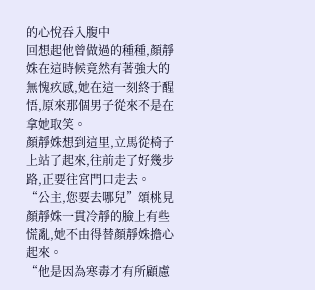的心悅吞入腹中
回想起他曾做過的種種,顏靜姝在這時候竟然有著強大的無愧疚感,她在這一刻終于醒悟,原來那個男子從來不是在拿她取笑。
顏靜姝想到這里,立馬從椅子上站了起來,往前走了好幾步路,正要往宮門口走去。
“公主,您要去哪兒”頌桃見顏靜姝一貫冷靜的臉上有些慌亂,她不由得替顏靜姝擔心起來。
“他是因為寒毒才有所顧慮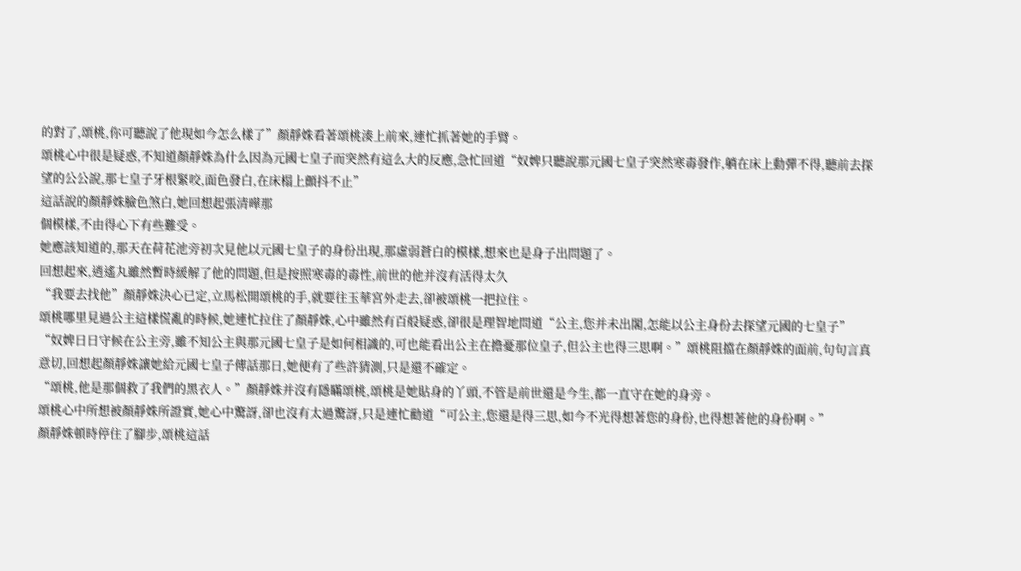的對了,頌桃,你可聽說了他現如今怎么樣了”顏靜姝看著頌桃湊上前來,連忙抓著她的手臂。
頌桃心中很是疑惑,不知道顏靜姝為什么因為元國七皇子而突然有這么大的反應,急忙回道“奴婢只聽說那元國七皇子突然寒毒發作,躺在床上動彈不得,聽前去探望的公公說,那七皇子牙根緊咬,面色發白,在床榻上顫抖不止”
這話說的顏靜姝臉色煞白,她回想起張清曄那
個模樣,不由得心下有些難受。
她應該知道的,那天在荷花池旁初次見他以元國七皇子的身份出現,那虛弱蒼白的模樣,想來也是身子出問題了。
回想起來,逍遙丸雖然暫時緩解了他的問題,但是按照寒毒的毒性,前世的他并沒有活得太久
“我要去找他”顏靜姝決心已定,立馬松開頌桃的手,就要往玉華宮外走去,卻被頌桃一把拉住。
頌桃哪里見過公主這樣慌亂的時候,她連忙拉住了顏靜姝,心中雖然有百般疑惑,卻很是理智地問道“公主,您并未出閣,怎能以公主身份去探望元國的七皇子”
“奴婢日日守候在公主旁,雖不知公主與那元國七皇子是如何相識的,可也能看出公主在擔憂那位皇子,但公主也得三思啊。”頌桃阻擋在顏靜姝的面前,句句言真意切,回想起顏靜姝讓她給元國七皇子傳話那日,她便有了些許猜測,只是還不確定。
“頌桃,他是那個救了我們的黑衣人。”顏靜姝并沒有隱瞞頌桃,頌桃是她貼身的丫頭,不管是前世還是今生,都一直守在她的身旁。
頌桃心中所想被顏靜姝所證實,她心中驚訝,卻也沒有太過驚訝,只是連忙勸道“可公主,您還是得三思,如今不光得想著您的身份,也得想著他的身份啊。”
顏靜姝頓時停住了腳步,頌桃這話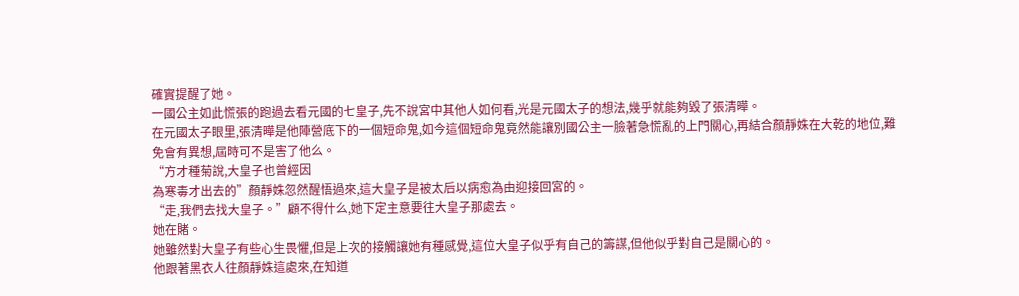確實提醒了她。
一國公主如此慌張的跑過去看元國的七皇子,先不說宮中其他人如何看,光是元國太子的想法,幾乎就能夠毀了張清曄。
在元國太子眼里,張清曄是他陣營底下的一個短命鬼,如今這個短命鬼竟然能讓別國公主一臉著急慌亂的上門關心,再結合顏靜姝在大乾的地位,難免會有異想,屆時可不是害了他么。
“方才種菊說,大皇子也曾經因
為寒毒才出去的”顏靜姝忽然醒悟過來,這大皇子是被太后以病愈為由迎接回宮的。
“走,我們去找大皇子。”顧不得什么,她下定主意要往大皇子那處去。
她在賭。
她雖然對大皇子有些心生畏懼,但是上次的接觸讓她有種感覺,這位大皇子似乎有自己的籌謀,但他似乎對自己是關心的。
他跟著黑衣人往顏靜姝這處來,在知道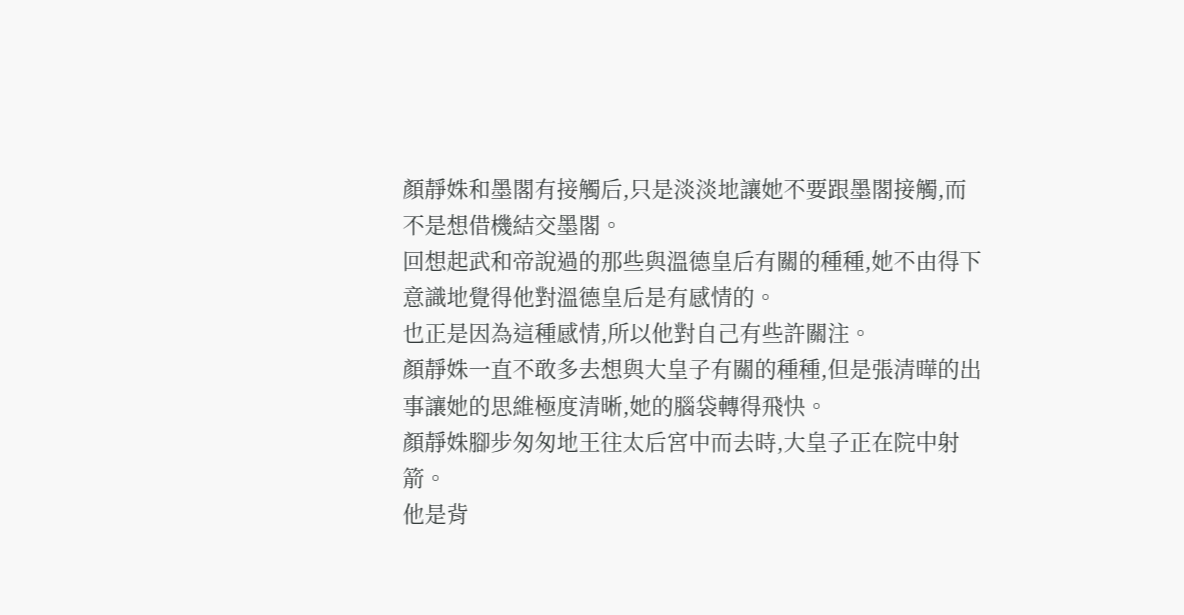顏靜姝和墨閣有接觸后,只是淡淡地讓她不要跟墨閣接觸,而不是想借機結交墨閣。
回想起武和帝說過的那些與溫德皇后有關的種種,她不由得下意識地覺得他對溫德皇后是有感情的。
也正是因為這種感情,所以他對自己有些許關注。
顏靜姝一直不敢多去想與大皇子有關的種種,但是張清曄的出事讓她的思維極度清晰,她的腦袋轉得飛快。
顏靜姝腳步匆匆地王往太后宮中而去時,大皇子正在院中射箭。
他是背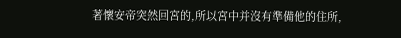著懷安帝突然回宮的,所以宮中并沒有準備他的住所,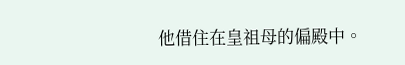他借住在皇祖母的偏殿中。